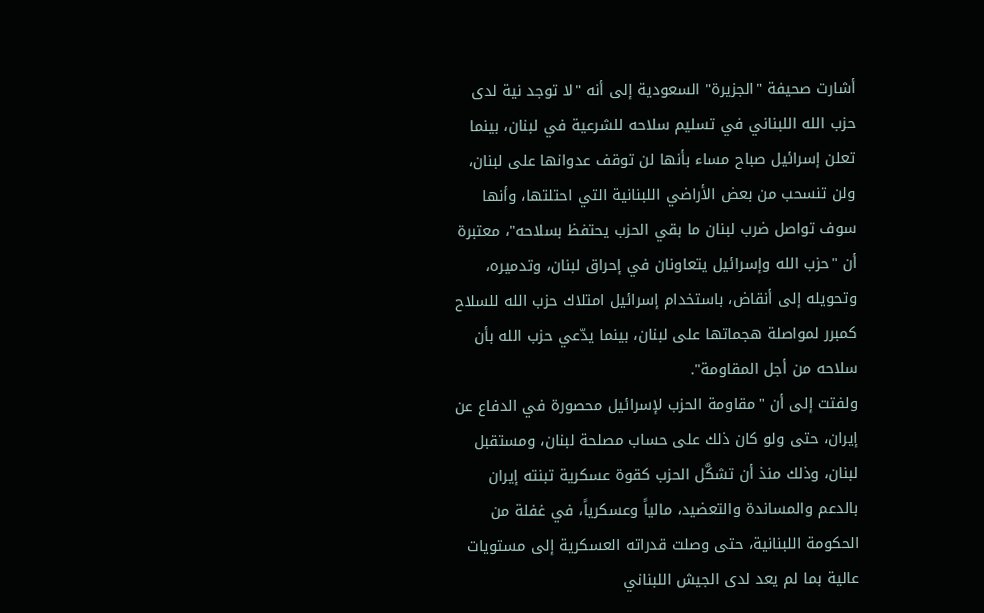أشارت صحيفة "الجزيرة" السعودية إلى أنه "لا توجد نية لدى حزب الله اللبناني في تسليم سلاحه للشرعية في لبنان، بينما تعلن إسرائيل صباح مساء بأنها لن توقف عدوانها على لبنان، ولن تنسحب من بعض الأراضي اللبنانية التي احتلتها، وأنها سوف تواصل ضرب لبنان ما بقي الحزب يحتفظ بسلاحه"، معتبرة أن "حزب الله وإسرائيل يتعاونان في إحراق لبنان، وتدميره، وتحويله إلى أنقاض، باستخدام إسرائيل امتلاك حزب الله للسلاح كمبرر لمواصلة هجماتها على لبنان، بينما يدّعي حزب الله بأن سلاحه من أجل المقاومة".
ولفتت إلى أن "مقاومة الحزب لإسرائيل محصورة في الدفاع عن إيران، حتى ولو كان ذلك على حساب مصلحة لبنان، ومستقبل لبنان، وذلك منذ أن تشكَّل الحزب كقوة عسكرية تبنته إيران بالدعم والمساندة والتعضيد، مالياً وعسكرياً، في غفلة من الحكومة اللبنانية، حتى وصلت قدراته العسكرية إلى مستويات عالية بما لم يعد لدى الجيش اللبناني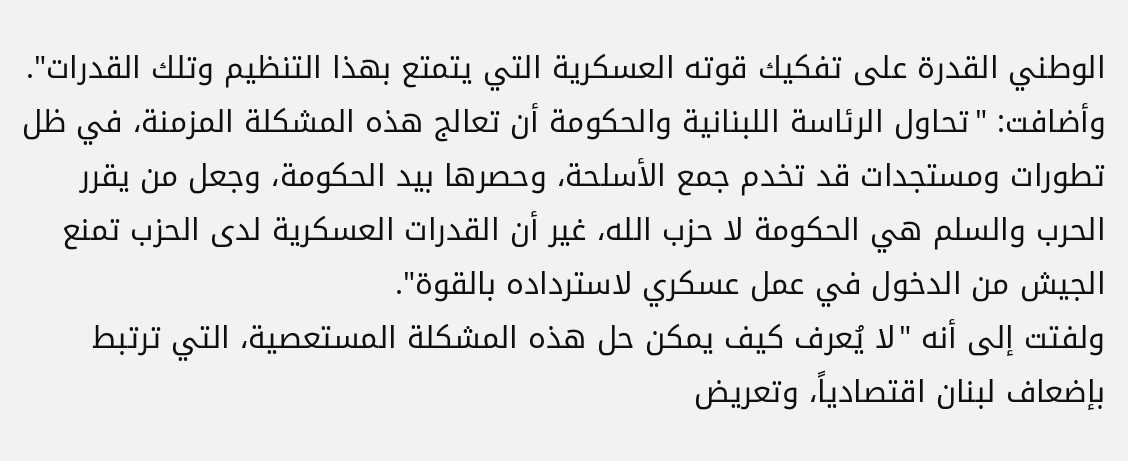الوطني القدرة على تفكيك قوته العسكرية التي يتمتع بهذا التنظيم وتلك القدرات".
وأضافت: "تحاول الرئاسة اللبنانية والحكومة أن تعالج هذه المشكلة المزمنة، في ظل تطورات ومستجدات قد تخدم جمع الأسلحة، وحصرها بيد الحكومة، وجعل من يقرر الحرب والسلم هي الحكومة لا حزب الله، غير أن القدرات العسكرية لدى الحزب تمنع الجيش من الدخول في عمل عسكري لاسترداده بالقوة".
ولفتت إلى أنه "لا يُعرف كيف يمكن حل هذه المشكلة المستعصية، التي ترتبط بإضعاف لبنان اقتصادياً، وتعريض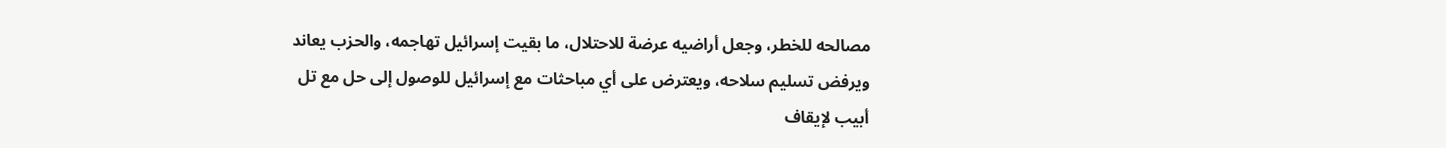مصالحه للخطر، وجعل أراضيه عرضة للاحتلال، ما بقيت إسرائيل تهاجمه، والحزب يعاند ويرفض تسليم سلاحه، ويعترض على أي مباحثات مع إسرائيل للوصول إلى حل مع تل أبيب لإيقاف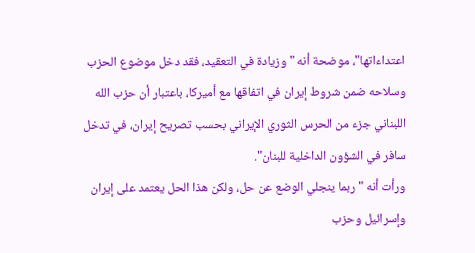اعتداءاتها"، موضحة أنه "وزيادة في التعقيد، فقد دخل موضوع الحزب وسلاحه ضمن شروط إيران في اتفاقها مع أميركا، باعتبار أن حزب الله اللبناني جزء من الحرس الثوري الإيراني بحسب تصريح إيران، في تدخل سافر في الشؤون الداخلية للبنان".
ورأت أنه "ربما ينجلي الوضع عن حل، ولكن هذا الحل يعتمد على إيران وإسرائيل وحزب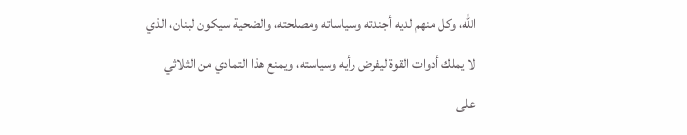الله، وكل منهم لديه أجندته وسياساته ومصلحته، والضحية سيكون لبنان، الذي لا يملك أدوات القوة ليفرض رأيه وسياسته، ويمنع هذا التمادي من الثلاثي على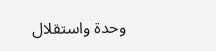وحدة واستقلال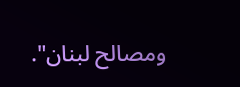ومصالح لبنان".